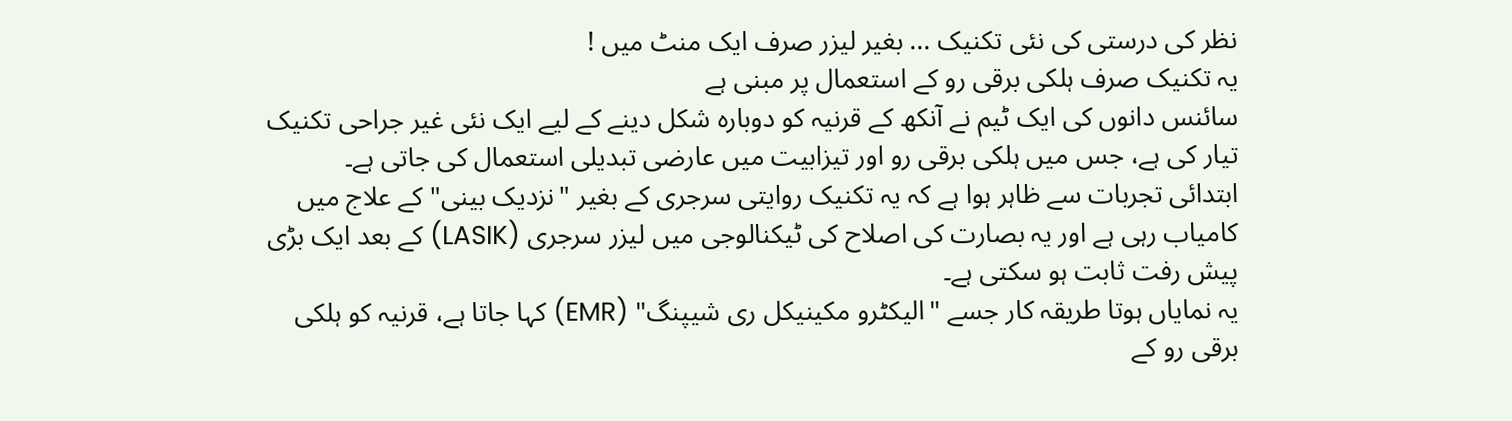نظر کی درستی کی نئی تکنیک ... بغیر لیزر صرف ایک منٹ میں !
یہ تکنیک صرف ہلکی برقی رو کے استعمال پر مبنی ہے
سائنس دانوں کی ایک ٹیم نے آنکھ کے قرنیہ کو دوبارہ شکل دینے کے لیے ایک نئی غیر جراحی تکنیک تیار کی ہے، جس میں ہلکی برقی رو اور تیزابیت میں عارضی تبدیلی استعمال کی جاتی ہے۔
ابتدائی تجربات سے ظاہر ہوا ہے کہ یہ تکنیک روایتی سرجری کے بغیر "نزدیک بینی" کے علاج میں کامیاب رہی ہے اور یہ بصارت کی اصلاح کی ٹیکنالوجی میں لیزر سرجری (LASIK) کے بعد ایک بڑی پیش رفت ثابت ہو سکتی ہے۔
یہ نمایاں ہوتا طریقہ کار جسے "الیکٹرو مکینیکل ری شیپنگ" (EMR) کہا جاتا ہے، قرنیہ کو ہلکی برقی رو کے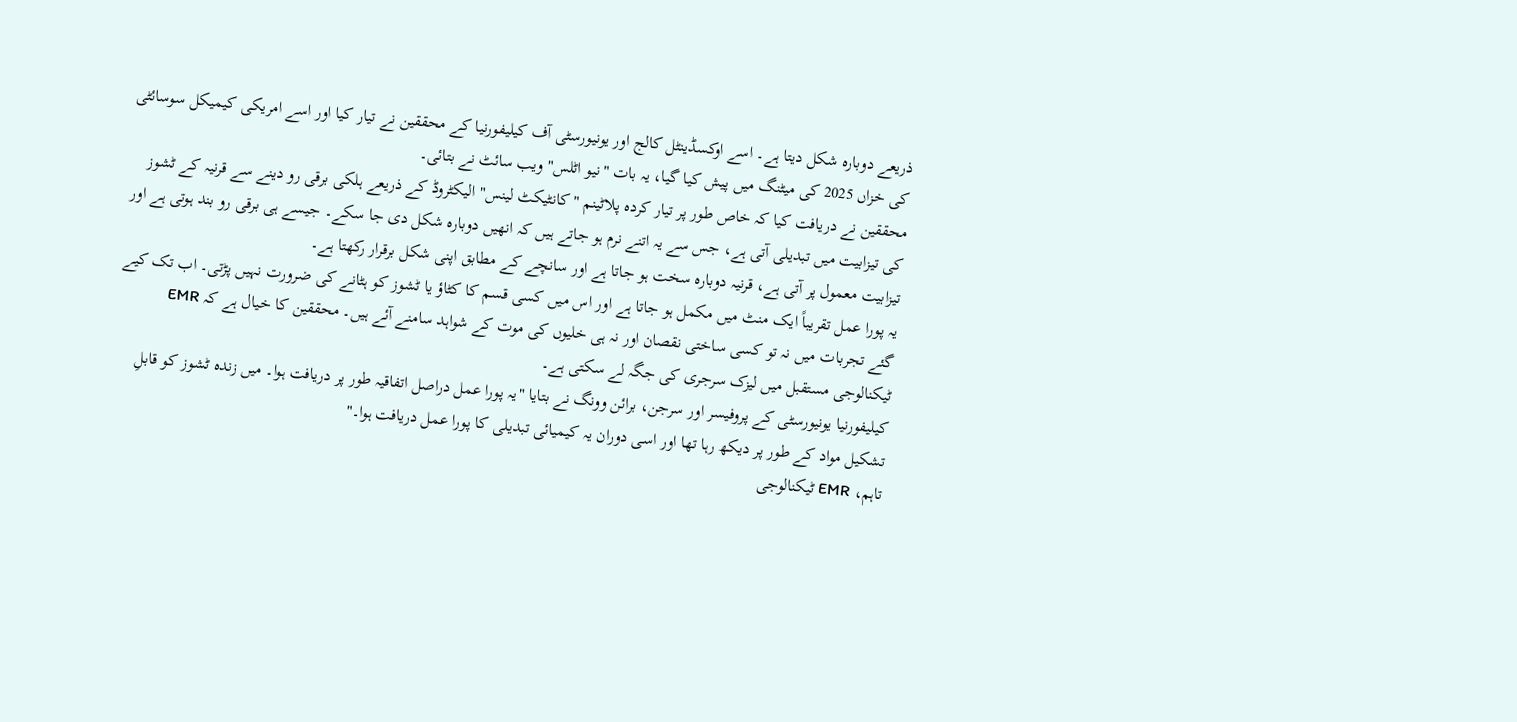ذریعے دوبارہ شکل دیتا ہے۔ اسے اوکسڈینٹل کالج اور یونیورسٹی آف کیلیفورنیا کے محققین نے تیار کیا اور اسے امریکی کیمیکل سوسائٹی کی خزاں 2025 کی میٹنگ میں پیش کیا گیا، یہ بات "نیو اٹلس" ویب سائٹ نے بتائی۔
محققین نے دریافت کیا کہ خاص طور پر تیار کردہ پلاٹینم "کانٹیکٹ لینس" الیکٹروڈ کے ذریعے ہلکی برقی رو دینے سے قرنیہ کے ٹشوز کی تیزابیت میں تبدیلی آتی ہے، جس سے یہ اتنے نرم ہو جاتے ہیں کہ انھیں دوبارہ شکل دی جا سکے۔ جیسے ہی برقی رو بند ہوتی ہے اور تیزابیت معمول پر آتی ہے، قرنیہ دوبارہ سخت ہو جاتا ہے اور سانچے کے مطابق اپنی شکل برقرار رکھتا ہے۔
یہ پورا عمل تقریباً ایک منٹ میں مکمل ہو جاتا ہے اور اس میں کسی قسم کا کٹاؤ یا ٹشوز کو ہٹانے کی ضرورت نہیں پڑتی۔ اب تک کیے گئے تجربات میں نہ تو کسی ساختی نقصان اور نہ ہی خلیوں کی موت کے شواہد سامنے آئے ہیں۔ محققین کا خیال ہے کہ EMR ٹیکنالوجی مستقبل میں لیزک سرجری کی جگہ لے سکتی ہے۔
کیلیفورنیا یونیورسٹی کے پروفیسر اور سرجن، برائن وونگ نے بتایا "یہ پورا عمل دراصل اتفاقیہ طور پر دریافت ہوا۔ میں زندہ ٹشوز کو قابلِ تشکیل مواد کے طور پر دیکھ رہا تھا اور اسی دوران یہ کیمیائی تبدیلی کا پورا عمل دریافت ہوا۔"
تاہم، EMR ٹیکنالوجی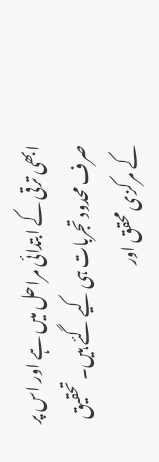ابھی ترقی کے ابتدائی مراحل میں ہے اور اس پر صرف محدود تجربات ہی کیے گئے ہیں۔ تحقیق کے مرکزی محقق اور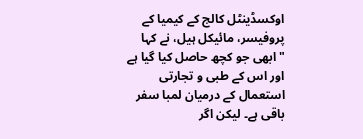اوکسڈینٹل کالج کے کیمیا کے پروفیسر، مائیکل ہیل، نے کہا "ابھی جو کچھ حاصل کیا گیا ہے اور اس کے طبی و تجارتی استعمال کے درمیان لمبا سفر باقی ہے۔ لیکن اگر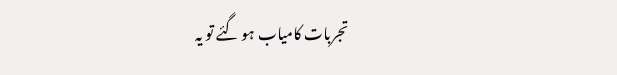تجربات کامیاب ہو گئے تو یہ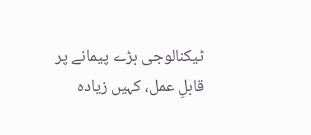ٹیکنالوجی بڑے پیمانے پر قابلِ عمل، کہیں زیادہ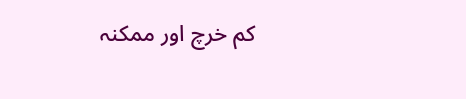کم خرچ اور ممکنہ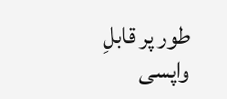طور پر قابلِ واپسی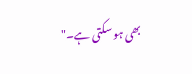بھی ہو سکتی ہے۔"